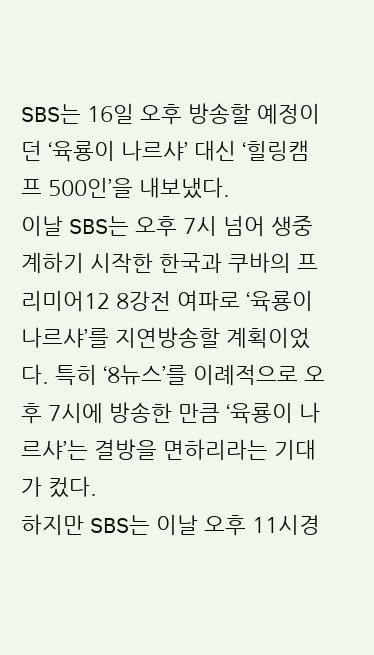SBS는 16일 오후 방송할 예정이던 ‘육룡이 나르샤’ 대신 ‘힐링캠프 500인’을 내보냈다.
이날 SBS는 오후 7시 넘어 생중계하기 시작한 한국과 쿠바의 프리미어12 8강전 여파로 ‘육룡이 나르샤’를 지연방송할 계획이었다. 특히 ‘8뉴스’를 이례적으로 오후 7시에 방송한 만큼 ‘육룡이 나르샤’는 결방을 면하리라는 기대가 컸다.
하지만 SBS는 이날 오후 11시경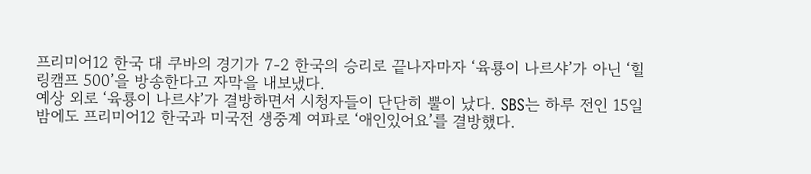프리미어12 한국 대 쿠바의 경기가 7-2 한국의 승리로 끝나자마자 ‘육룡이 나르샤’가 아닌 ‘힐링캠프 500’을 방송한다고 자막을 내보냈다.
예상 외로 ‘육룡이 나르샤’가 결방하면서 시청자들이 단단히 뿔이 났다. SBS는 하루 전인 15일 밤에도 프리미어12 한국과 미국전 생중계 여파로 ‘애인있어요’를 결방했다.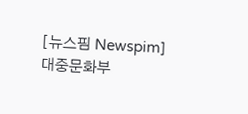[뉴스핌 Newspim] 대중문화부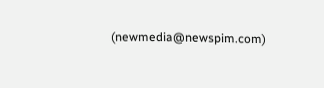(newmedia@newspim.com)